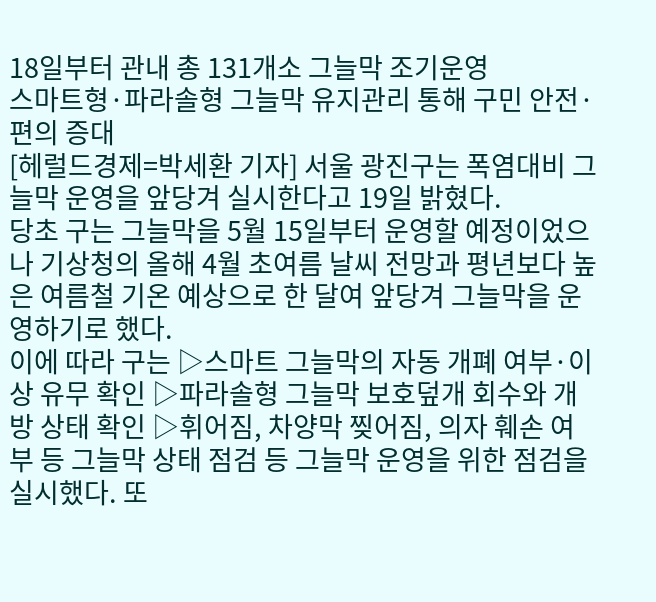18일부터 관내 총 131개소 그늘막 조기운영
스마트형·파라솔형 그늘막 유지관리 통해 구민 안전·편의 증대
[헤럴드경제=박세환 기자] 서울 광진구는 폭염대비 그늘막 운영을 앞당겨 실시한다고 19일 밝혔다.
당초 구는 그늘막을 5월 15일부터 운영할 예정이었으나 기상청의 올해 4월 초여름 날씨 전망과 평년보다 높은 여름철 기온 예상으로 한 달여 앞당겨 그늘막을 운영하기로 했다.
이에 따라 구는 ▷스마트 그늘막의 자동 개폐 여부·이상 유무 확인 ▷파라솔형 그늘막 보호덮개 회수와 개방 상태 확인 ▷휘어짐, 차양막 찢어짐, 의자 훼손 여부 등 그늘막 상태 점검 등 그늘막 운영을 위한 점검을 실시했다. 또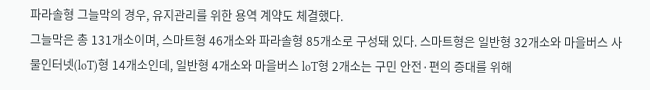파라솔형 그늘막의 경우, 유지관리를 위한 용역 계약도 체결했다.
그늘막은 총 131개소이며, 스마트형 46개소와 파라솔형 85개소로 구성돼 있다. 스마트형은 일반형 32개소와 마을버스 사물인터넷(loT)형 14개소인데, 일반형 4개소와 마을버스 loT형 2개소는 구민 안전·편의 증대를 위해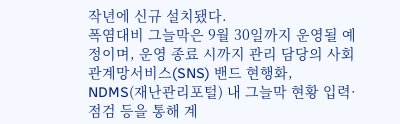작년에 신규 설치됐다.
폭염대비 그늘막은 9월 30일까지 운영될 예정이며, 운영 종료 시까지 관리 담당의 사회관계망서비스(SNS) 밴드 현행화, NDMS(재난관리포털) 내 그늘막 현황 입력·점검 등을 통해 계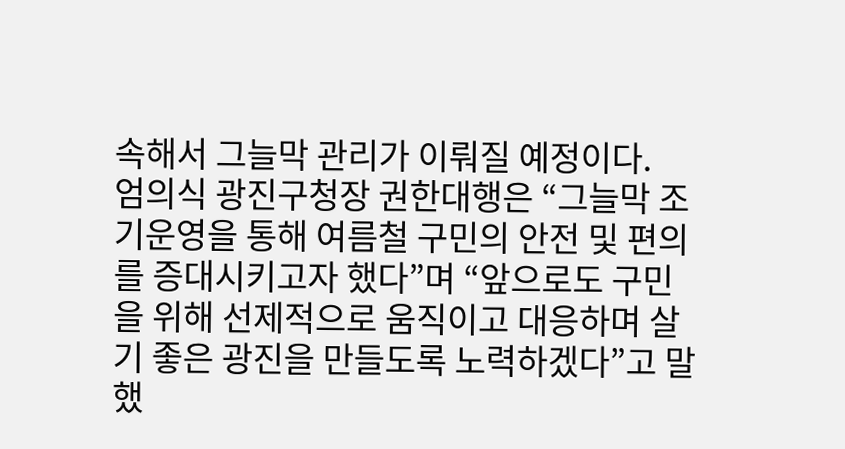속해서 그늘막 관리가 이뤄질 예정이다.
엄의식 광진구청장 권한대행은 “그늘막 조기운영을 통해 여름철 구민의 안전 및 편의를 증대시키고자 했다”며 “앞으로도 구민을 위해 선제적으로 움직이고 대응하며 살기 좋은 광진을 만들도록 노력하겠다”고 말했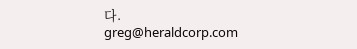다.
greg@heraldcorp.com